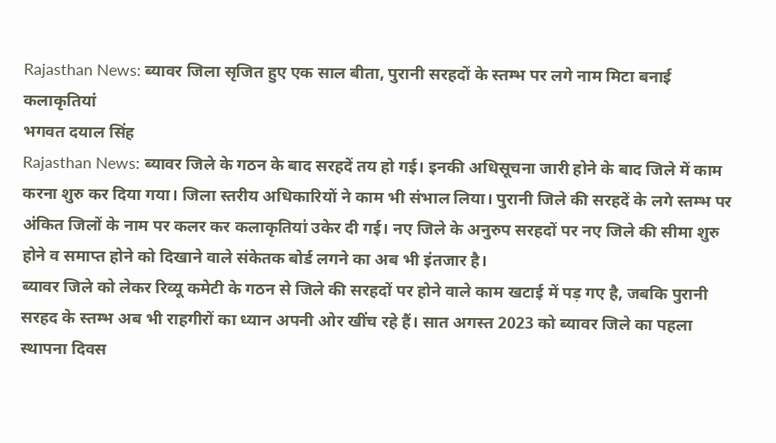Rajasthan News: ब्यावर जिला सृजित हुए एक साल बीता, पुरानी सरहदों के स्तम्भ पर लगे नाम मिटा बनाई कलाकृतियां
भगवत दयाल सिंह
Rajasthan News: ब्यावर जिले के गठन के बाद सरहदें तय हो गई। इनकी अधिसूचना जारी होने के बाद जिले में काम करना शुरु कर दिया गया। जिला स्तरीय अधिकारियों ने काम भी संभाल लिया। पुरानी जिले की सरहदें के लगे स्तम्भ पर अंकित जिलों के नाम पर कलर कर कलाकृतियां उकेर दी गई। नए जिले के अनुरुप सरहदों पर नए जिले की सीमा शुरु होने व समाप्त होने को दिखाने वाले संकेतक बोर्ड लगने का अब भी इंतजार है।
ब्यावर जिले को लेकर रिव्यू कमेटी के गठन से जिले की सरहदों पर होने वाले काम खटाई में पड़ गए है, जबकि पुरानी सरहद के स्तम्भ अब भी राहगीरों का ध्यान अपनी ओर खींच रहे हैं। सात अगस्त 2023 को ब्यावर जिले का पहला स्थापना दिवस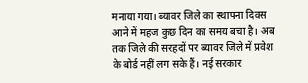मनाया गया। ब्यावर जिले का स्थापना दिवस आने में महज कुछ दिन का समय बचा है। अब तक जिले की सरहदों पर ब्यावर जिले में प्रवेश के बोर्ड नहीं लग सके हैं। नई सरकार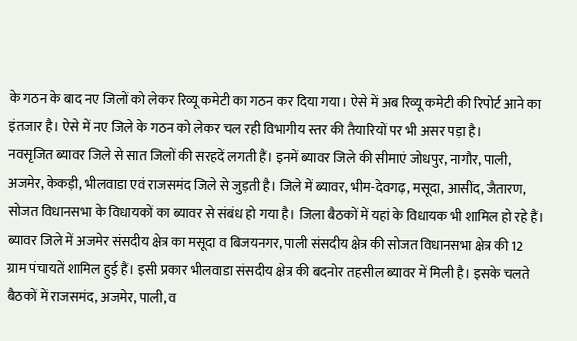के गठन के बाद नए जिलों को लेकर रिव्यू कमेटी का गठन कर दिया गया। ऐसे में अब रिव्यू कमेटी की रिपोर्ट आने का इंतजार है। ऐसे में नए जिले के गठन को लेकर चल रही विभागीय स्तर की तैयारियों पर भी असर पड़ा है।
नवसृजित ब्यावर जिले से सात जिलों की सरहदें लगती हैं। इनमें ब्यावर जिले की सीमाएं जोधपुर, नागौर, पाली, अजमेर, केकड़ी, भीलवाडा एवं राजसमंद जिले से जुड़ती है। जिले में ब्यावर, भीम-देवगढ़, मसूदा, आसींद, जैतारण, सोजत विधानसभा के विधायकों का ब्यावर से संबंध हो गया है। जिला बैठकों में यहां के विधायक भी शामिल हो रहे हैं। ब्यावर जिले में अजमेर संसदीय क्षेत्र का मसूदा व बिजयनगर, पाली संसदीय क्षेत्र की सोजत विधानसभा क्षेत्र की 12 ग्राम पंचायतें शामिल हुई हैं। इसी प्रकार भीलवाडा संसदीय क्षेत्र की बदनोर तहसील ब्यावर में मिली है। इसके चलते बैठकों में राजसमंद, अजमेर, पाली, व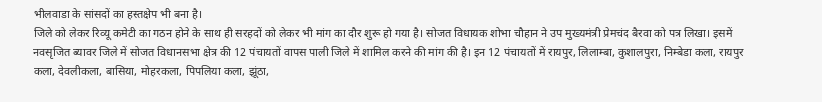भीलवाडा के सांसदों का हस्तक्षेप भी बना है।
जिले को लेकर रिव्यू कमेटी का गठन होने के साथ ही सरहदों को लेकर भी मांग का दौर शुरू हो गया है। सोजत विधायक शोभा चौहान ने उप मुख्यमंत्री प्रेमचंद बैरवा को पत्र लिखा। इसमें नवसृजित ब्यावर जिले में सोजत विधानसभा क्षेत्र की 12 पंचायतों वापस पाली जिले में शामिल करने की मांग की है। इन 12 पंचायतों में रायपुर, लिलाम्बा, कुशालपुरा, निम्बेडा कला, रायपुर कला, देवलीकला, बासिया, मोहरकला, पिपलिया कला, झूंठा,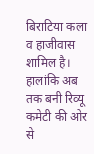बिराटिया कला व हाजीवास शामिल है। हालांकि अब तक बनी रिव्यू कमेटी की ओर से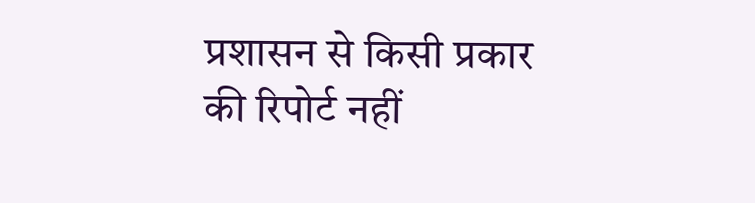प्रशासन से किसी प्रकार की रिपोर्ट नहीं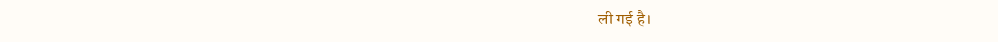ली गई है।